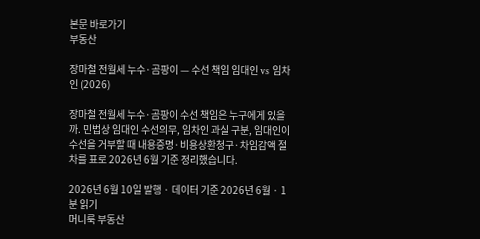본문 바로가기
부동산

장마철 전월세 누수·곰팡이 — 수선 책임 임대인 vs 임차인 (2026)

장마철 전월세 누수·곰팡이 수선 책임은 누구에게 있을까. 민법상 임대인 수선의무, 임차인 과실 구분, 임대인이 수선을 거부할 때 내용증명·비용상환청구·차임감액 절차를 표로 2026년 6월 기준 정리했습니다.

2026년 6월 10일 발행 · 데이터 기준 2026년 6월 · 1분 읽기
머니룩 부동산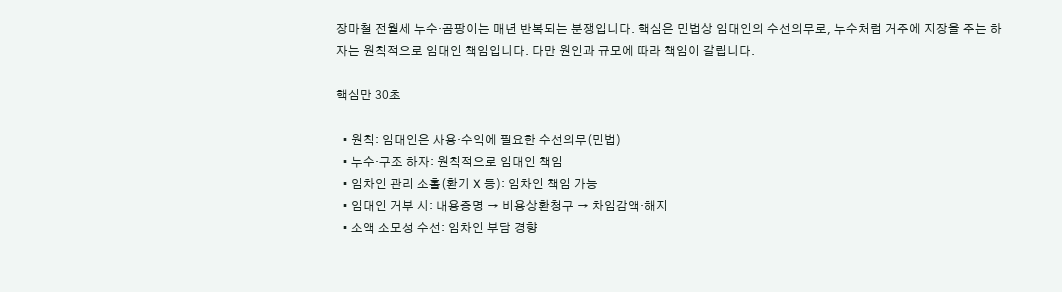장마철 전월세 누수·곰팡이는 매년 반복되는 분쟁입니다. 핵심은 민법상 임대인의 수선의무로, 누수처럼 거주에 지장을 주는 하자는 원칙적으로 임대인 책임입니다. 다만 원인과 규모에 따라 책임이 갈립니다.

핵심만 30초

  • 원칙: 임대인은 사용·수익에 필요한 수선의무(민법)
  • 누수·구조 하자: 원칙적으로 임대인 책임
  • 임차인 관리 소홀(환기 X 등): 임차인 책임 가능
  • 임대인 거부 시: 내용증명 → 비용상환청구 → 차임감액·해지
  • 소액 소모성 수선: 임차인 부담 경향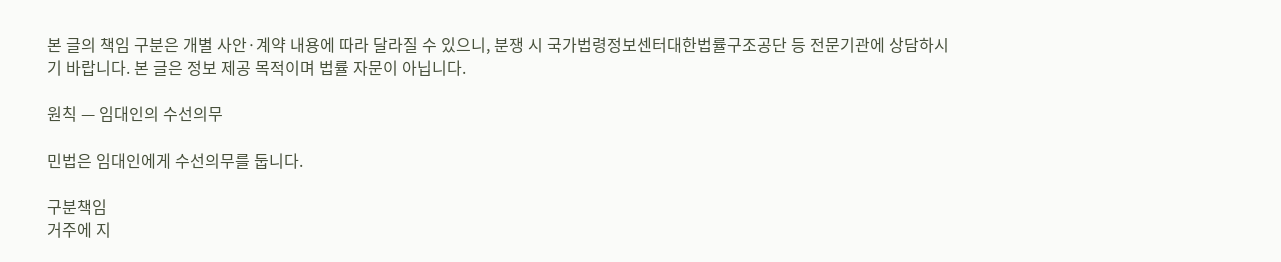본 글의 책임 구분은 개별 사안·계약 내용에 따라 달라질 수 있으니, 분쟁 시 국가법령정보센터대한법률구조공단 등 전문기관에 상담하시기 바랍니다. 본 글은 정보 제공 목적이며 법률 자문이 아닙니다.

원칙 — 임대인의 수선의무

민법은 임대인에게 수선의무를 둡니다.

구분책임
거주에 지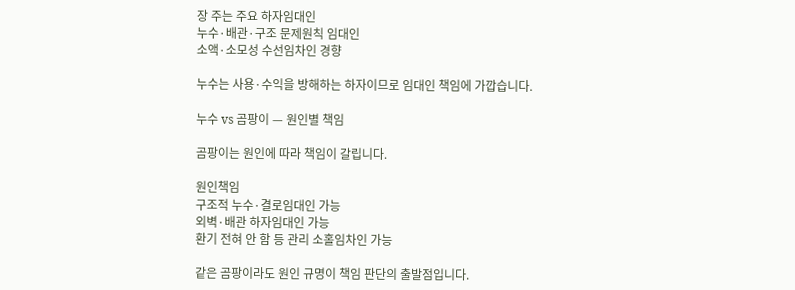장 주는 주요 하자임대인
누수·배관·구조 문제원칙 임대인
소액·소모성 수선임차인 경향

누수는 사용·수익을 방해하는 하자이므로 임대인 책임에 가깝습니다.

누수 vs 곰팡이 — 원인별 책임

곰팡이는 원인에 따라 책임이 갈립니다.

원인책임
구조적 누수·결로임대인 가능
외벽·배관 하자임대인 가능
환기 전혀 안 함 등 관리 소홀임차인 가능

같은 곰팡이라도 원인 규명이 책임 판단의 출발점입니다.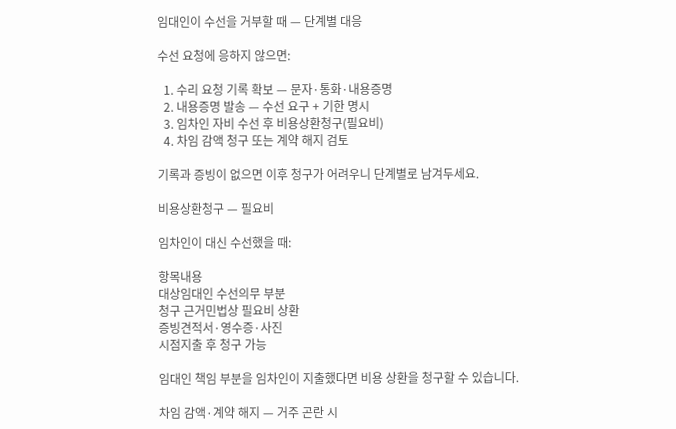임대인이 수선을 거부할 때 — 단계별 대응

수선 요청에 응하지 않으면:

  1. 수리 요청 기록 확보 — 문자·통화·내용증명
  2. 내용증명 발송 — 수선 요구 + 기한 명시
  3. 임차인 자비 수선 후 비용상환청구(필요비)
  4. 차임 감액 청구 또는 계약 해지 검토

기록과 증빙이 없으면 이후 청구가 어려우니 단계별로 남겨두세요.

비용상환청구 — 필요비

임차인이 대신 수선했을 때:

항목내용
대상임대인 수선의무 부분
청구 근거민법상 필요비 상환
증빙견적서·영수증·사진
시점지출 후 청구 가능

임대인 책임 부분을 임차인이 지출했다면 비용 상환을 청구할 수 있습니다.

차임 감액·계약 해지 — 거주 곤란 시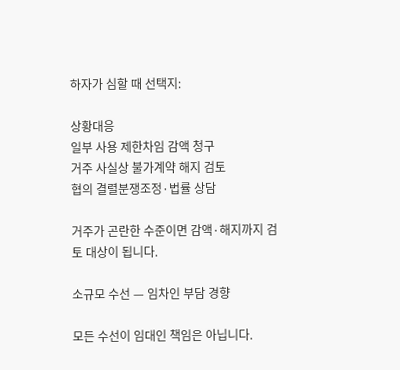하자가 심할 때 선택지:

상황대응
일부 사용 제한차임 감액 청구
거주 사실상 불가계약 해지 검토
협의 결렬분쟁조정·법률 상담

거주가 곤란한 수준이면 감액·해지까지 검토 대상이 됩니다.

소규모 수선 — 임차인 부담 경향

모든 수선이 임대인 책임은 아닙니다.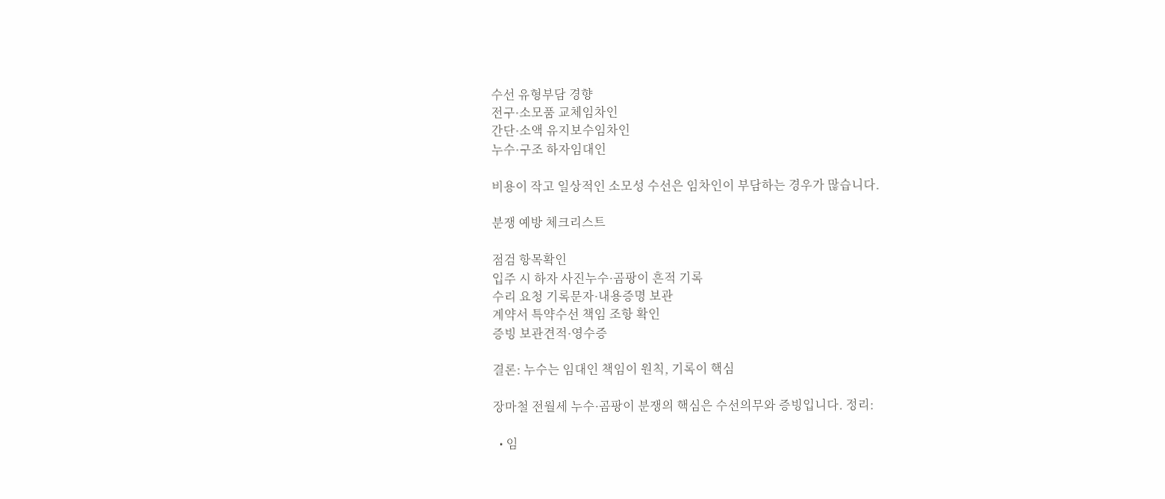수선 유형부담 경향
전구·소모품 교체임차인
간단·소액 유지보수임차인
누수·구조 하자임대인

비용이 작고 일상적인 소모성 수선은 임차인이 부담하는 경우가 많습니다.

분쟁 예방 체크리스트

점검 항목확인
입주 시 하자 사진누수·곰팡이 흔적 기록
수리 요청 기록문자·내용증명 보관
계약서 특약수선 책임 조항 확인
증빙 보관견적·영수증

결론: 누수는 임대인 책임이 원칙, 기록이 핵심

장마철 전월세 누수·곰팡이 분쟁의 핵심은 수선의무와 증빙입니다. 정리:

  • 임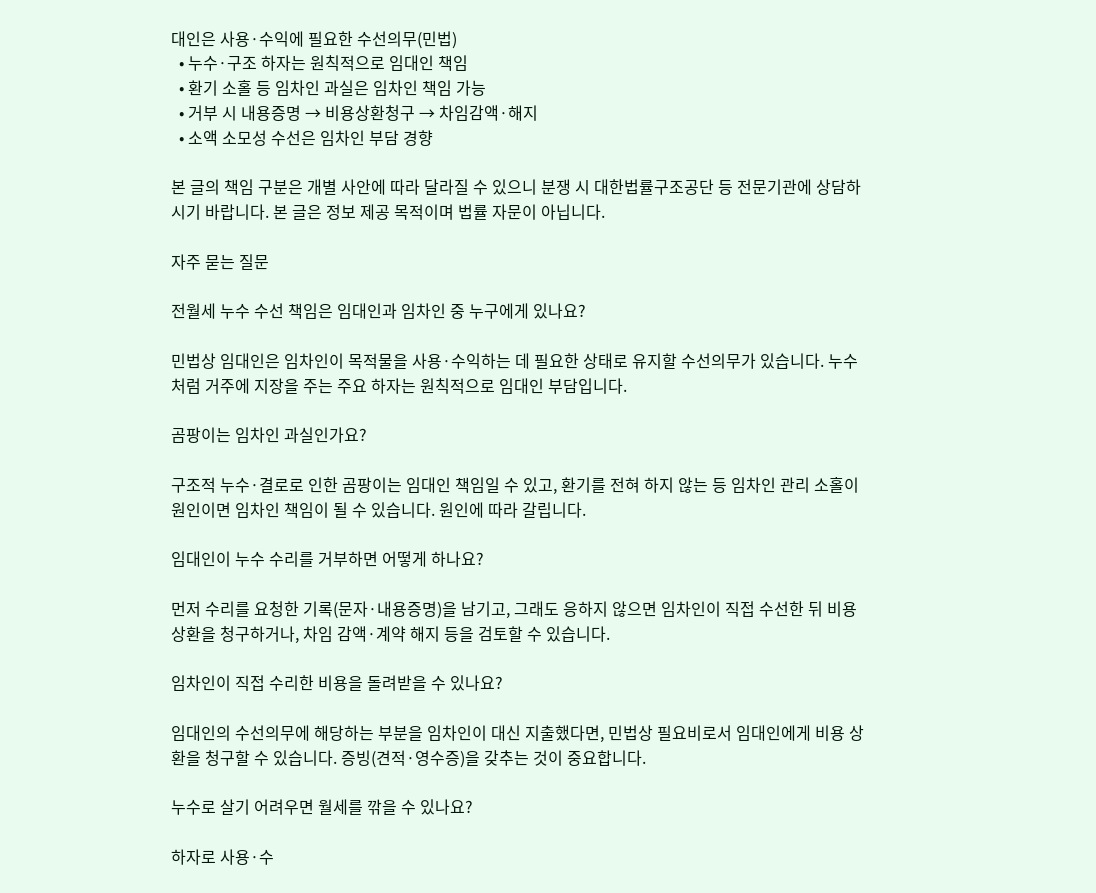대인은 사용·수익에 필요한 수선의무(민법)
  • 누수·구조 하자는 원칙적으로 임대인 책임
  • 환기 소홀 등 임차인 과실은 임차인 책임 가능
  • 거부 시 내용증명 → 비용상환청구 → 차임감액·해지
  • 소액 소모성 수선은 임차인 부담 경향

본 글의 책임 구분은 개별 사안에 따라 달라질 수 있으니 분쟁 시 대한법률구조공단 등 전문기관에 상담하시기 바랍니다. 본 글은 정보 제공 목적이며 법률 자문이 아닙니다.

자주 묻는 질문

전월세 누수 수선 책임은 임대인과 임차인 중 누구에게 있나요?

민법상 임대인은 임차인이 목적물을 사용·수익하는 데 필요한 상태로 유지할 수선의무가 있습니다. 누수처럼 거주에 지장을 주는 주요 하자는 원칙적으로 임대인 부담입니다.

곰팡이는 임차인 과실인가요?

구조적 누수·결로로 인한 곰팡이는 임대인 책임일 수 있고, 환기를 전혀 하지 않는 등 임차인 관리 소홀이 원인이면 임차인 책임이 될 수 있습니다. 원인에 따라 갈립니다.

임대인이 누수 수리를 거부하면 어떻게 하나요?

먼저 수리를 요청한 기록(문자·내용증명)을 남기고, 그래도 응하지 않으면 임차인이 직접 수선한 뒤 비용상환을 청구하거나, 차임 감액·계약 해지 등을 검토할 수 있습니다.

임차인이 직접 수리한 비용을 돌려받을 수 있나요?

임대인의 수선의무에 해당하는 부분을 임차인이 대신 지출했다면, 민법상 필요비로서 임대인에게 비용 상환을 청구할 수 있습니다. 증빙(견적·영수증)을 갖추는 것이 중요합니다.

누수로 살기 어려우면 월세를 깎을 수 있나요?

하자로 사용·수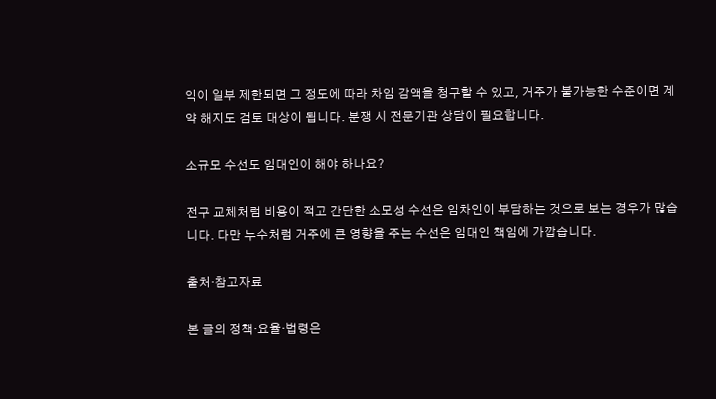익이 일부 제한되면 그 정도에 따라 차임 감액을 청구할 수 있고, 거주가 불가능한 수준이면 계약 해지도 검토 대상이 됩니다. 분쟁 시 전문기관 상담이 필요합니다.

소규모 수선도 임대인이 해야 하나요?

전구 교체처럼 비용이 적고 간단한 소모성 수선은 임차인이 부담하는 것으로 보는 경우가 많습니다. 다만 누수처럼 거주에 큰 영향을 주는 수선은 임대인 책임에 가깝습니다.

출처·참고자료

본 글의 정책·요율·법령은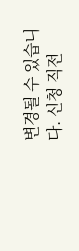변경될 수 있습니다. 신청 직전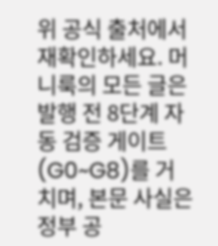위 공식 출처에서 재확인하세요. 머니룩의 모든 글은 발행 전 8단계 자동 검증 게이트(G0~G8)를 거치며, 본문 사실은 정부 공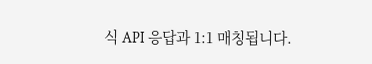식 API 응답과 1:1 매칭됩니다.